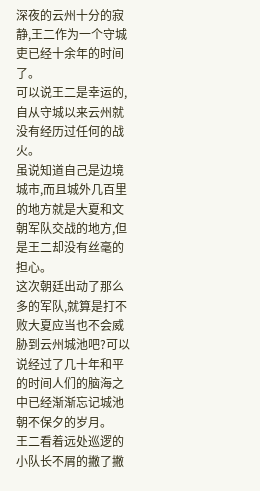深夜的云州十分的寂静,王二作为一个守城吏已经十余年的时间了。
可以说王二是幸运的,自从守城以来云州就没有经历过任何的战火。
虽说知道自己是边境城市,而且城外几百里的地方就是大夏和文朝军队交战的地方,但是王二却没有丝毫的担心。
这次朝廷出动了那么多的军队,就算是打不败大夏应当也不会威胁到云州城池吧?可以说经过了几十年和平的时间人们的脑海之中已经渐渐忘记城池朝不保夕的岁月。
王二看着远处巡逻的小队长不屑的撇了撇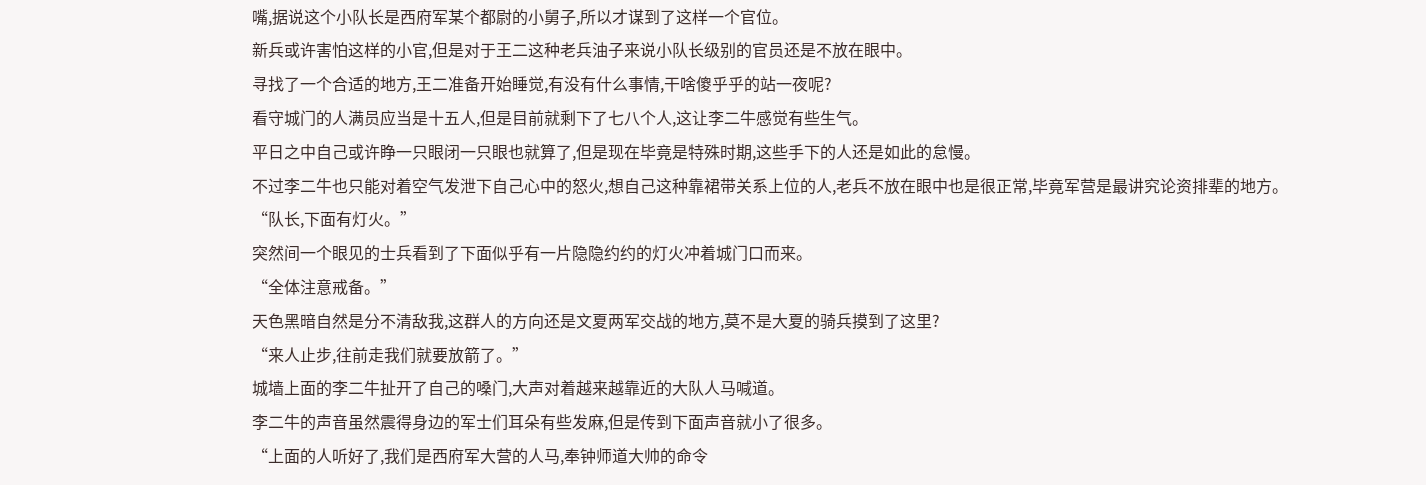嘴,据说这个小队长是西府军某个都尉的小舅子,所以才谋到了这样一个官位。
新兵或许害怕这样的小官,但是对于王二这种老兵油子来说小队长级别的官员还是不放在眼中。
寻找了一个合适的地方,王二准备开始睡觉,有没有什么事情,干啥傻乎乎的站一夜呢?
看守城门的人满员应当是十五人,但是目前就剩下了七八个人,这让李二牛感觉有些生气。
平日之中自己或许睁一只眼闭一只眼也就算了,但是现在毕竟是特殊时期,这些手下的人还是如此的怠慢。
不过李二牛也只能对着空气发泄下自己心中的怒火,想自己这种靠裙带关系上位的人,老兵不放在眼中也是很正常,毕竟军营是最讲究论资排辈的地方。
“队长,下面有灯火。”
突然间一个眼见的士兵看到了下面似乎有一片隐隐约约的灯火冲着城门口而来。
“全体注意戒备。”
天色黑暗自然是分不清敌我,这群人的方向还是文夏两军交战的地方,莫不是大夏的骑兵摸到了这里?
“来人止步,往前走我们就要放箭了。”
城墙上面的李二牛扯开了自己的嗓门,大声对着越来越靠近的大队人马喊道。
李二牛的声音虽然震得身边的军士们耳朵有些发麻,但是传到下面声音就小了很多。
“上面的人听好了,我们是西府军大营的人马,奉钟师道大帅的命令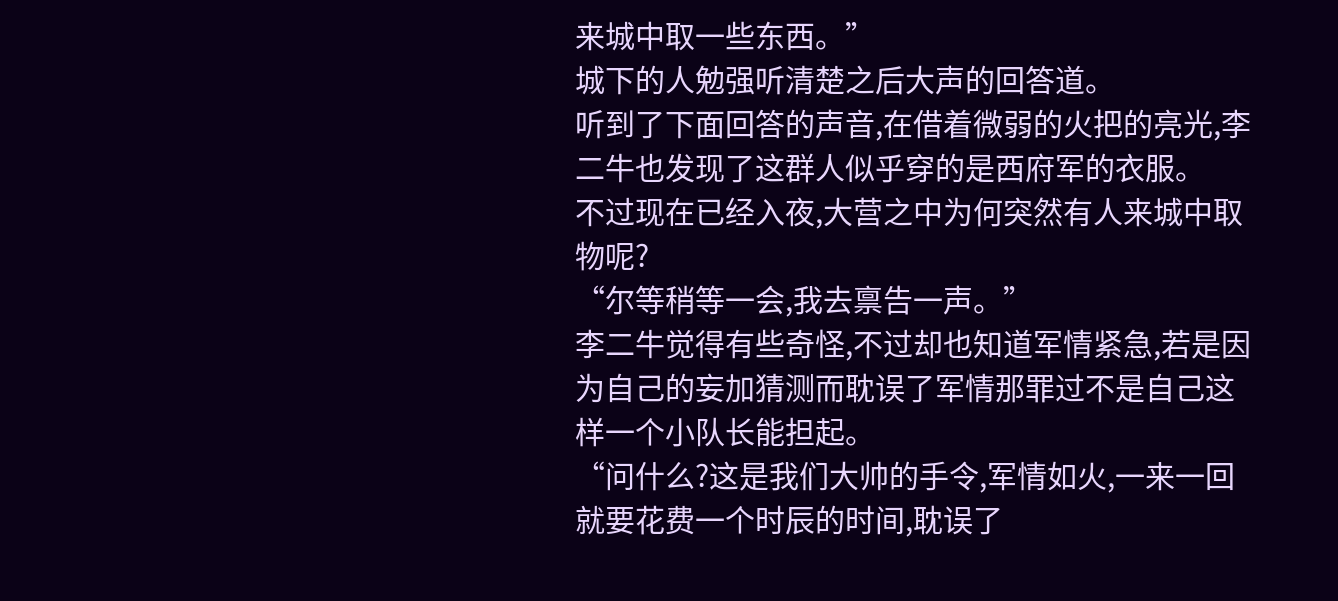来城中取一些东西。”
城下的人勉强听清楚之后大声的回答道。
听到了下面回答的声音,在借着微弱的火把的亮光,李二牛也发现了这群人似乎穿的是西府军的衣服。
不过现在已经入夜,大营之中为何突然有人来城中取物呢?
“尔等稍等一会,我去禀告一声。”
李二牛觉得有些奇怪,不过却也知道军情紧急,若是因为自己的妄加猜测而耽误了军情那罪过不是自己这样一个小队长能担起。
“问什么?这是我们大帅的手令,军情如火,一来一回就要花费一个时辰的时间,耽误了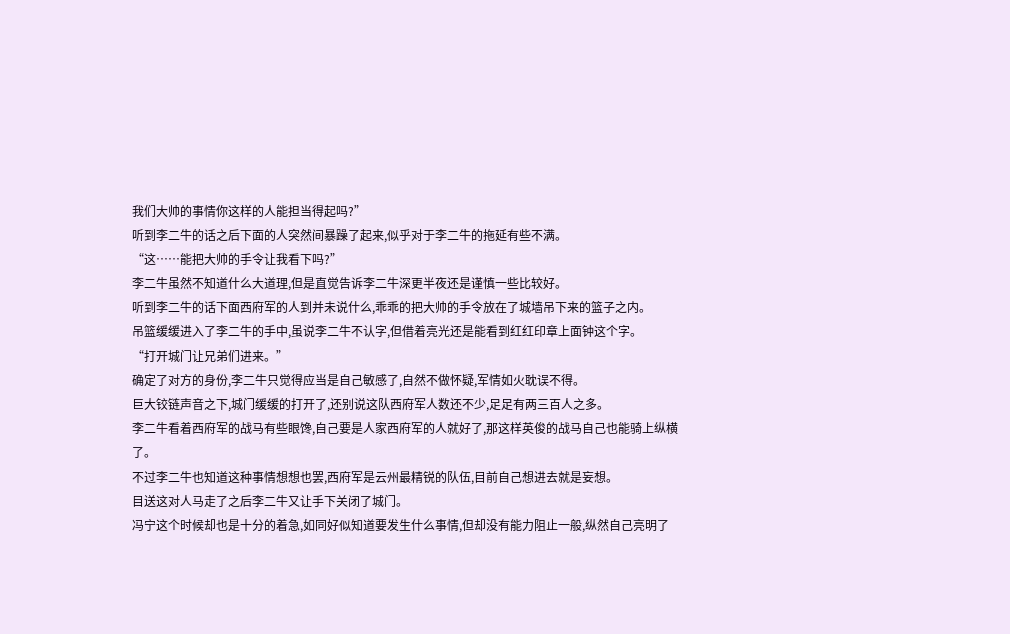我们大帅的事情你这样的人能担当得起吗?”
听到李二牛的话之后下面的人突然间暴躁了起来,似乎对于李二牛的拖延有些不满。
“这……能把大帅的手令让我看下吗?”
李二牛虽然不知道什么大道理,但是直觉告诉李二牛深更半夜还是谨慎一些比较好。
听到李二牛的话下面西府军的人到并未说什么,乖乖的把大帅的手令放在了城墙吊下来的篮子之内。
吊篮缓缓进入了李二牛的手中,虽说李二牛不认字,但借着亮光还是能看到红红印章上面钟这个字。
“打开城门让兄弟们进来。”
确定了对方的身份,李二牛只觉得应当是自己敏感了,自然不做怀疑,军情如火耽误不得。
巨大铰链声音之下,城门缓缓的打开了,还别说这队西府军人数还不少,足足有两三百人之多。
李二牛看着西府军的战马有些眼馋,自己要是人家西府军的人就好了,那这样英俊的战马自己也能骑上纵横了。
不过李二牛也知道这种事情想想也罢,西府军是云州最精锐的队伍,目前自己想进去就是妄想。
目送这对人马走了之后李二牛又让手下关闭了城门。
冯宁这个时候却也是十分的着急,如同好似知道要发生什么事情,但却没有能力阻止一般,纵然自己亮明了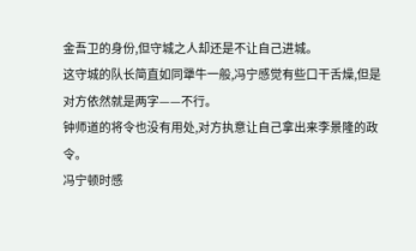金吾卫的身份,但守城之人却还是不让自己进城。
这守城的队长简直如同犟牛一般,冯宁感觉有些口干舌燥,但是对方依然就是两字——不行。
钟师道的将令也没有用处,对方执意让自己拿出来李景隆的政令。
冯宁顿时感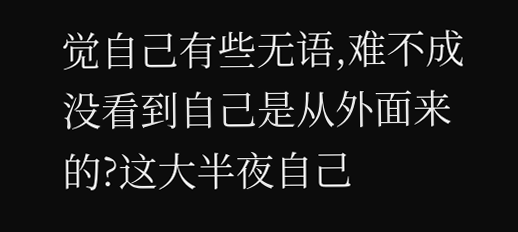觉自己有些无语,难不成没看到自己是从外面来的?这大半夜自己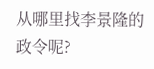从哪里找李景隆的政令呢?